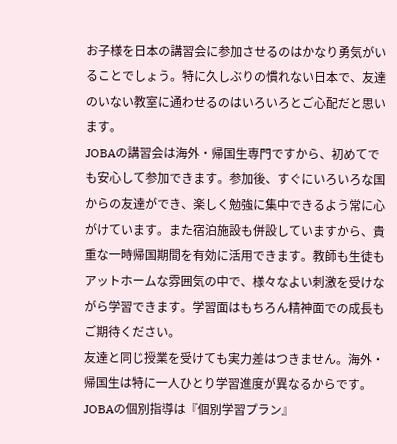お子様を日本の講習会に参加させるのはかなり勇気がいることでしょう。特に久しぶりの慣れない日本で、友達のいない教室に通わせるのはいろいろとご心配だと思います。
JOBAの講習会は海外・帰国生専門ですから、初めてでも安心して参加できます。参加後、すぐにいろいろな国からの友達ができ、楽しく勉強に集中できるよう常に心がけています。また宿泊施設も併設していますから、貴重な一時帰国期間を有効に活用できます。教師も生徒もアットホームな雰囲気の中で、様々なよい刺激を受けながら学習できます。学習面はもちろん精神面での成長もご期待ください。
友達と同じ授業を受けても実力差はつきません。海外・帰国生は特に一人ひとり学習進度が異なるからです。JOBAの個別指導は『個別学習プラン』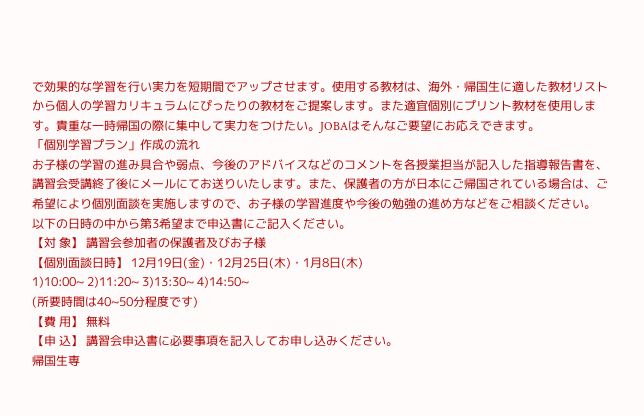で効果的な学習を行い実力を短期間でアップさせます。使用する教材は、海外・帰国生に適した教材リストから個人の学習カリキュラムにぴったりの教材をご提案します。また適宜個別にプリント教材を使用します。貴重な一時帰国の際に集中して実力をつけたい。JOBAはそんなご要望にお応えできます。
「個別学習プラン」作成の流れ
お子様の学習の進み具合や弱点、今後のアドバイスなどのコメントを各授業担当が記入した指導報告書を、講習会受講終了後にメールにてお送りいたします。また、保護者の方が日本にご帰国されている場合は、ご希望により個別面談を実施しますので、お子様の学習進度や今後の勉強の進め方などをご相談ください。
以下の日時の中から第3希望まで申込書にご記入ください。
【対 象】 講習会参加者の保護者及びお子様
【個別面談日時】 12月19日(金)・12月25日(木)・1月8日(木)
1)10:00~ 2)11:20~ 3)13:30~ 4)14:50~
(所要時間は40~50分程度です)
【費 用】 無料
【申 込】 講習会申込書に必要事項を記入してお申し込みください。
帰国生専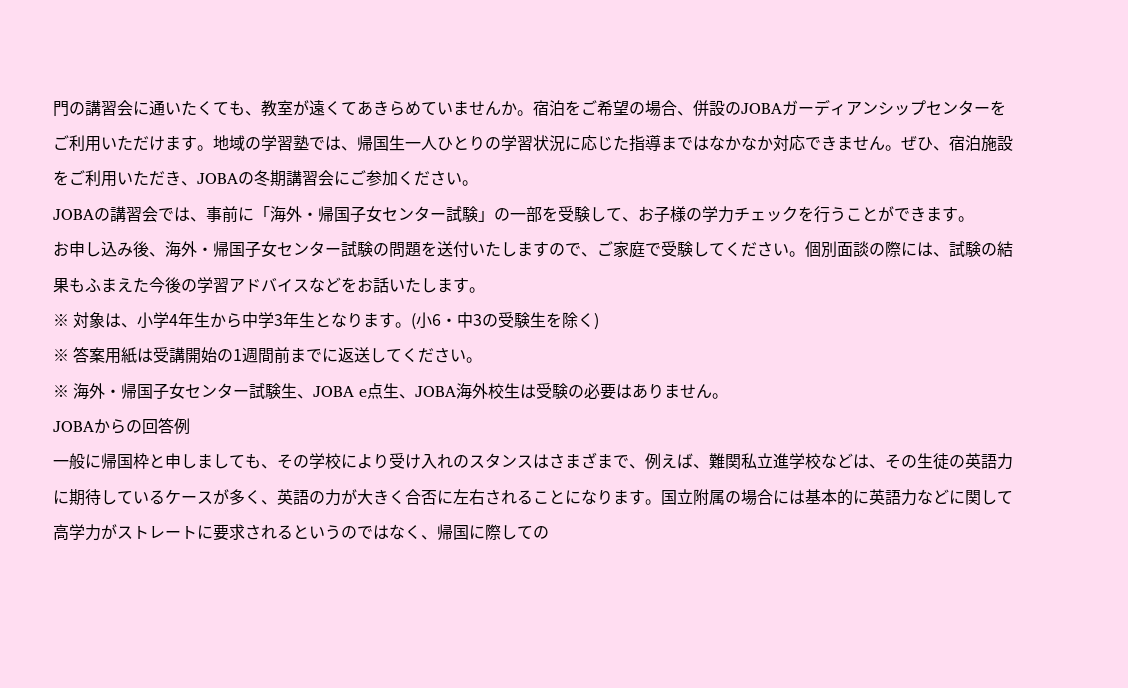門の講習会に通いたくても、教室が遠くてあきらめていませんか。宿泊をご希望の場合、併設のJOBAガーディアンシップセンターをご利用いただけます。地域の学習塾では、帰国生一人ひとりの学習状況に応じた指導まではなかなか対応できません。ぜひ、宿泊施設をご利用いただき、JOBAの冬期講習会にご参加ください。
JOBAの講習会では、事前に「海外・帰国子女センター試験」の一部を受験して、お子様の学力チェックを行うことができます。
お申し込み後、海外・帰国子女センター試験の問題を送付いたしますので、ご家庭で受験してください。個別面談の際には、試験の結果もふまえた今後の学習アドバイスなどをお話いたします。
※ 対象は、小学4年生から中学3年生となります。(小6・中3の受験生を除く)
※ 答案用紙は受講開始の1週間前までに返送してください。
※ 海外・帰国子女センター試験生、JOBA e点生、JOBA海外校生は受験の必要はありません。
JOBAからの回答例
一般に帰国枠と申しましても、その学校により受け入れのスタンスはさまざまで、例えば、難関私立進学校などは、その生徒の英語力に期待しているケースが多く、英語の力が大きく合否に左右されることになります。国立附属の場合には基本的に英語力などに関して高学力がストレートに要求されるというのではなく、帰国に際しての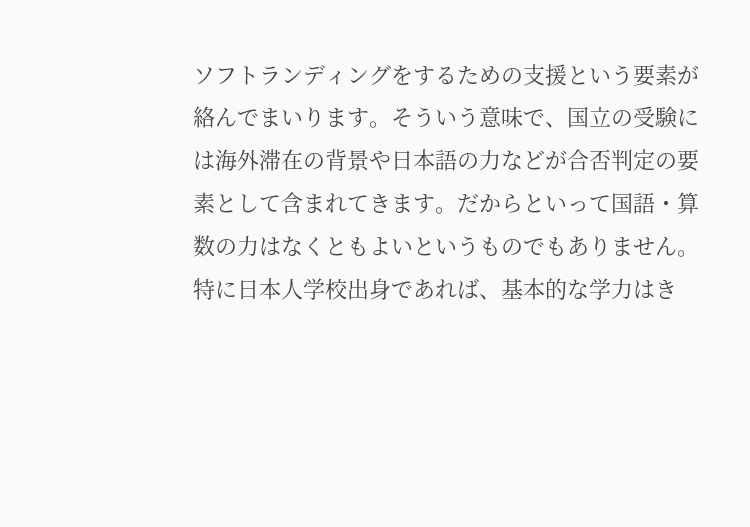ソフトランディングをするための支援という要素が絡んでまいります。そういう意味で、国立の受験には海外滞在の背景や日本語の力などが合否判定の要素として含まれてきます。だからといって国語・算数の力はなくともよいというものでもありません。特に日本人学校出身であれば、基本的な学力はき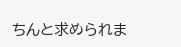ちんと求められま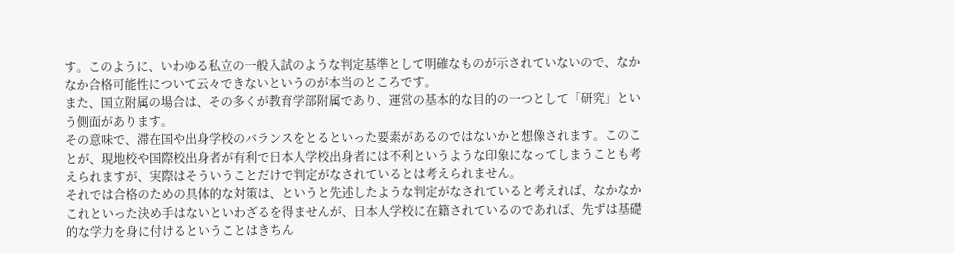す。このように、いわゆる私立の一般入試のような判定基準として明確なものが示されていないので、なかなか合格可能性について云々できないというのが本当のところです。
また、国立附属の場合は、その多くが教育学部附属であり、運営の基本的な目的の一つとして「研究」という側面があります。
その意味で、滞在国や出身学校のバランスをとるといった要素があるのではないかと想像されます。このことが、現地校や国際校出身者が有利で日本人学校出身者には不利というような印象になってしまうことも考えられますが、実際はそういうことだけで判定がなされているとは考えられません。
それでは合格のための具体的な対策は、というと先述したような判定がなされていると考えれば、なかなかこれといった決め手はないといわざるを得ませんが、日本人学校に在籍されているのであれば、先ずは基礎的な学力を身に付けるということはきちん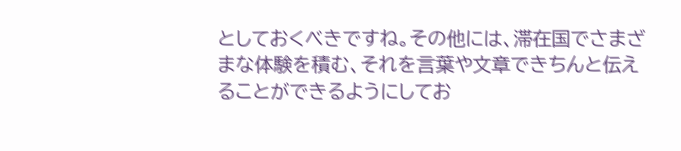としておくべきですね。その他には、滞在国でさまざまな体験を積む、それを言葉や文章できちんと伝えることができるようにしてお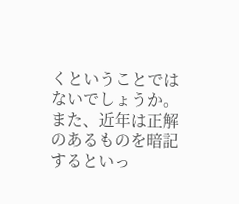くということではないでしょうか。また、近年は正解のあるものを暗記するといっ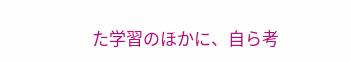た学習のほかに、自ら考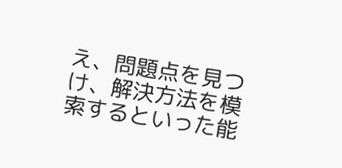え、問題点を見つけ、解決方法を模索するといった能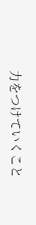力をつけていくこと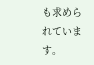も求められています。